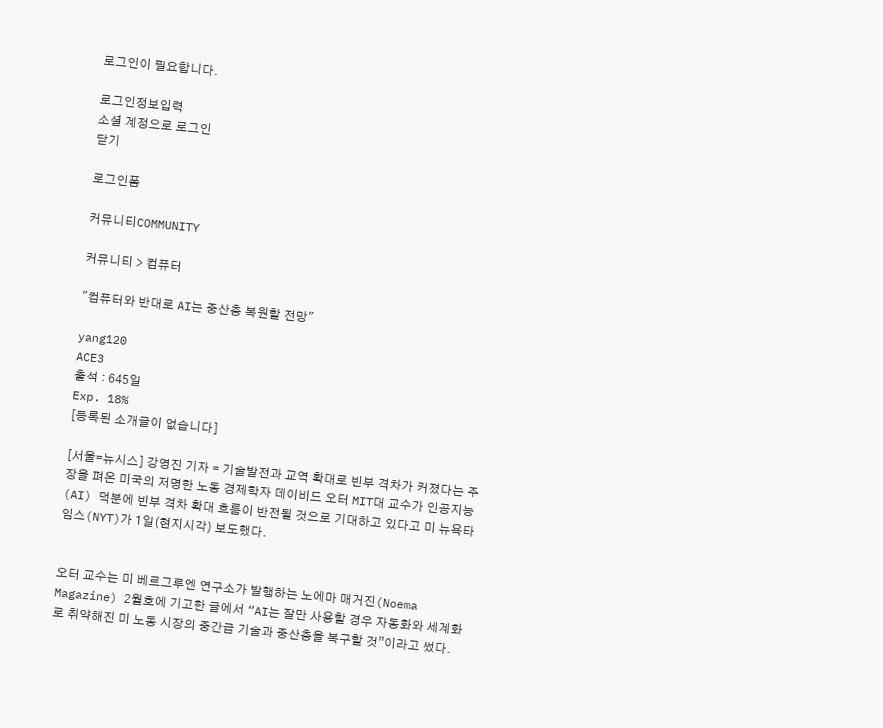로그인이 필요합니다.

로그인정보입력
소셜 계정으로 로그인
닫기

로그인폼

커뮤니티COMMUNITY

커뮤니티 > 컴퓨터

"컴퓨터와 반대로 AI는 중산층 복원할 전망"

yang120
ACE3
출석 : 645일
Exp. 18%
[등록된 소개글이 없습니다]

[서울=뉴시스] 강영진 기자 = 기술발전과 교역 확대로 빈부 격차가 커졌다는 주장을 펴온 미국의 저명한 노동 경제학자 데이비드 오터 MIT대 교수가 인공지능(AI) 덕분에 빈부 격차 확대 흐름이 반전될 것으로 기대하고 있다고 미 뉴욕타임스(NYT)가 1일(현지시각) 보도했다.


오터 교수는 미 베르그루엔 연구소가 발행하는 노에마 매거진(Noema Magazine) 2월호에 기고한 글에서 “AI는 잘만 사용할 경우 자동화와 세계화로 취약해진 미 노동 시장의 중간급 기술과 중산층을 복구할 것”이라고 썼다.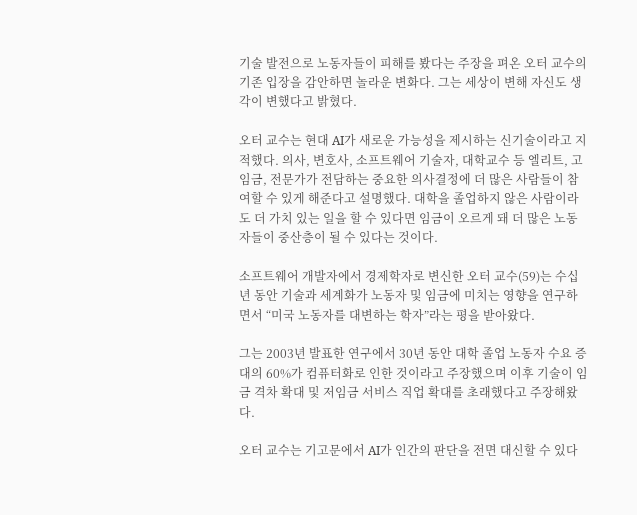기술 발전으로 노동자들이 피해를 봤다는 주장을 펴온 오터 교수의 기존 입장을 감안하면 놀라운 변화다. 그는 세상이 변해 자신도 생각이 변했다고 밝혔다.

오터 교수는 현대 AI가 새로운 가능성을 제시하는 신기술이라고 지적했다. 의사, 변호사, 소프트웨어 기술자, 대학교수 등 엘리트, 고임금, 전문가가 전담하는 중요한 의사결정에 더 많은 사람들이 참여할 수 있게 해준다고 설명했다. 대학을 졸업하지 않은 사람이라도 더 가치 있는 일을 할 수 있다면 임금이 오르게 돼 더 많은 노동자들이 중산층이 될 수 있다는 것이다.

소프트웨어 개발자에서 경제학자로 변신한 오터 교수(59)는 수십 년 동안 기술과 세계화가 노동자 및 임금에 미치는 영향을 연구하면서 “미국 노동자를 대변하는 학자”라는 평을 받아왔다.

그는 2003년 발표한 연구에서 30년 동안 대학 졸업 노동자 수요 증대의 60%가 컴퓨터화로 인한 것이라고 주장했으며 이후 기술이 임금 격차 확대 및 저임금 서비스 직업 확대를 초래했다고 주장해왔다.

오터 교수는 기고문에서 AI가 인간의 판단을 전면 대신할 수 있다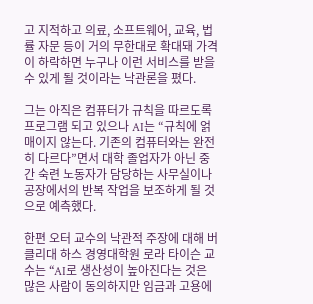고 지적하고 의료, 소프트웨어, 교육, 법률 자문 등이 거의 무한대로 확대돼 가격이 하락하면 누구나 이런 서비스를 받을 수 있게 될 것이라는 낙관론을 폈다.

그는 아직은 컴퓨터가 규칙을 따르도록 프로그램 되고 있으나 AI는 “규칙에 얽매이지 않는다. 기존의 컴퓨터와는 완전히 다르다”면서 대학 졸업자가 아닌 중간 숙련 노동자가 담당하는 사무실이나 공장에서의 반복 작업을 보조하게 될 것으로 예측했다.

한편 오터 교수의 낙관적 주장에 대해 버클리대 하스 경영대학원 로라 타이슨 교수는 “AI로 생산성이 높아진다는 것은 많은 사람이 동의하지만 임금과 고용에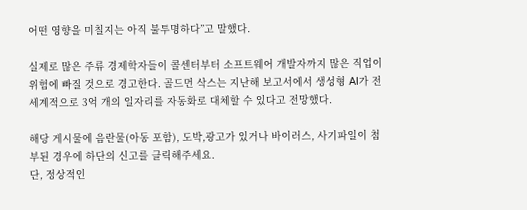어떤 영향을 미칠지는 아직 불투명하다”고 말했다.

실제로 많은 주류 경제학자들이 콜센터부터 소프트웨어 개발자까지 많은 직업이 위험에 빠질 것으로 경고한다. 골드먼 삭스는 지난해 보고서에서 생성형 AI가 전 세계적으로 3억 개의 일자리를 자동화로 대체할 수 있다고 전망했다.

해당 게시물에 음란물(아동 포함), 도박,광고가 있거나 바이러스, 사기파일이 첨부된 경우에 하단의 신고를 클릭해주세요.
단, 정상적인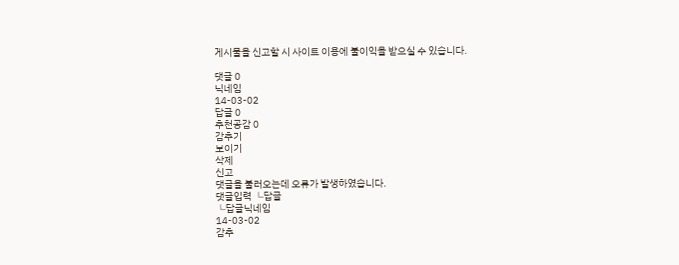게시물을 신고할 시 사이트 이용에 불이익을 받으실 수 있습니다.

댓글 0
닉네임
14-03-02
답글 0
추천공감 0
감추기
보이기
삭제
신고
댓글을 불러오는데 오류가 발생하였습니다.
댓글입력 ┗답글
┗답글닉네임
14-03-02
감추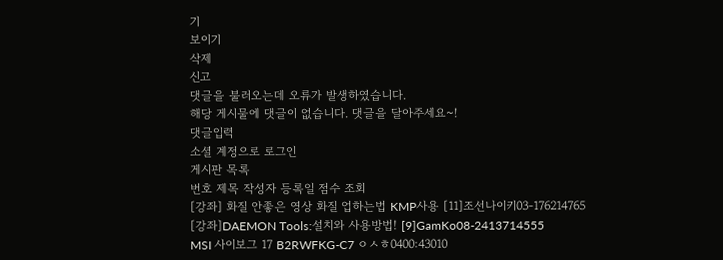기
보이기
삭제
신고
댓글을 불러오는데 오류가 발생하였습니다.
해당 게시물에 댓글이 없습니다. 댓글을 달아주세요~!
댓글입력
소셜 계정으로 로그인
게시판 목록
번호 제목 작성자 등록일 점수 조회
[강좌] 화질 안좋은 영상 화질 업하는법 KMP사용 [11]조선나이키03-176214765
[강좌]DAEMON Toolsː설치와 사용방법! [9]GamKo08-2413714555
MSI 사이보그 17 B2RWFKG-C7 ㅇㅅㅎ0400:43010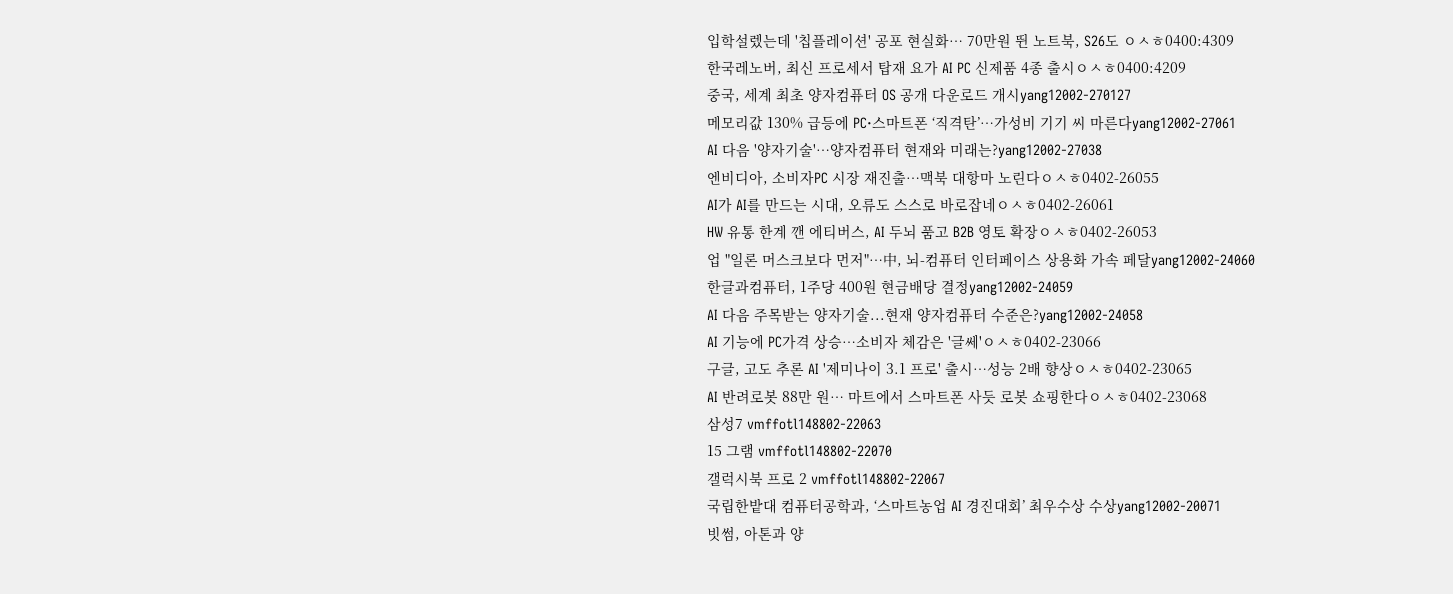입학설렜는데 '칩플레이션' 공포 현실화… 70만원 뛴 노트북, S26도 ㅇㅅㅎ0400:4309
한국레노버, 최신 프로세서 탑재 요가 AI PC 신제품 4종 출시ㅇㅅㅎ0400:4209
중국, 세계 최초 양자컴퓨터 OS 공개 다운로드 개시yang12002-270127
메모리값 130% 급등에 PC·스마트폰 ‘직격탄’…가성비 기기 씨 마른다yang12002-27061
AI 다음 '양자기술'…양자컴퓨터 현재와 미래는?yang12002-27038
엔비디아, 소비자PC 시장 재진출…맥북 대항마 노린다ㅇㅅㅎ0402-26055
AI가 AI를 만드는 시대, 오류도 스스로 바로잡네ㅇㅅㅎ0402-26061
HW 유통 한계 깬 에티버스, AI 두뇌 품고 B2B 영토 확장ㅇㅅㅎ0402-26053
업 "일론 머스크보다 먼저"…中, 뇌-컴퓨터 인터페이스 상용화 가속 페달yang12002-24060
한글과컴퓨터, 1주당 400원 현금배당 결정yang12002-24059
AI 다음 주목받는 양자기술...현재 양자컴퓨터 수준은?yang12002-24058
AI 기능에 PC가격 상승…소비자 체감은 '글쎄'ㅇㅅㅎ0402-23066
구글, 고도 추론 AI '제미나이 3.1 프로' 출시…성능 2배 향상ㅇㅅㅎ0402-23065
AI 반려로봇 88만 원… 마트에서 스마트폰 사듯 로봇 쇼핑한다ㅇㅅㅎ0402-23068
삼성7 vmffotl148802-22063
15 그램 vmffotl148802-22070
갤럭시북 프로 2 vmffotl148802-22067
국립한밭대 컴퓨터공학과, ‘스마트농업 AI 경진대회’ 최우수상 수상yang12002-20071
빗썸, 아톤과 양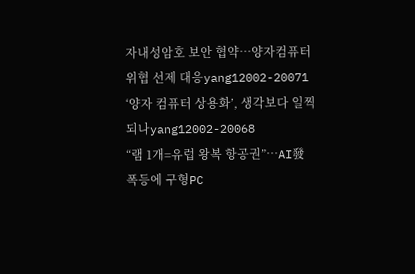자내성암호 보안 협약…양자컴퓨터 위협 선제 대응yang12002-20071
‘양자 컴퓨터 상용화’, 생각보다 일찍 되나yang12002-20068
“램 1개=유럽 왕복 항공권”…AI發 폭등에 구형PC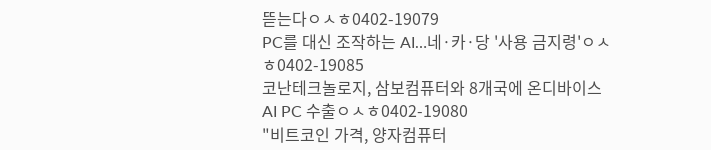뜯는다ㅇㅅㅎ0402-19079
PC를 대신 조작하는 AI…네·카·당 '사용 금지령'ㅇㅅㅎ0402-19085
코난테크놀로지, 삼보컴퓨터와 8개국에 온디바이스 AI PC 수출ㅇㅅㅎ0402-19080
"비트코인 가격, 양자컴퓨터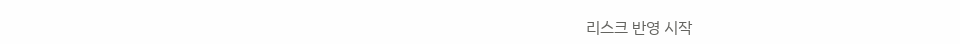리스크 반영 시작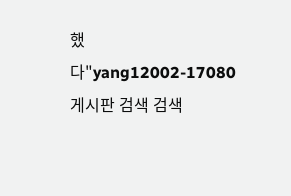했다"yang12002-17080
게시판 검색 검색